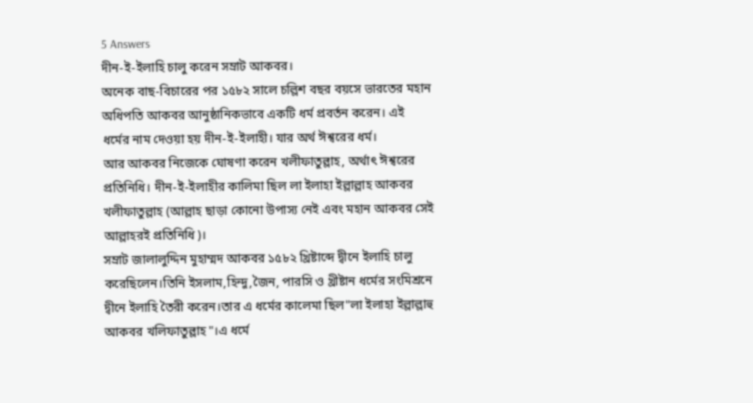5 Answers
দীন-ই-ইলাহি চালু করেন সম্রাট আকবর।
অনেক বাছ-বিচারের পর ১৫৮২ সালে চল্লিশ বছর বয়সে ভারতের মহান অধিপতি আকবর আনুষ্ঠানিকভাবে একটি ধর্ম প্রবর্তন করেন। এই ধর্মের নাম দেওয়া হয় দীন-ই-ইলাহী। যার অর্থ ঈশ্বরের ধর্ম।
আর আকবর নিজেকে ঘোষণা করেন খলীফাতুল্লাহ, অর্থাৎ ঈশ্বরের প্রতিনিধি। দীন-ই-ইলাহীর কালিমা ছিল লা ইলাহা ইল্লাল্লাহ আকবর খলীফাতুল্লাহ (আল্লাহ ছাড়া কোনো উপাস্য নেই এবং মহান আকবর সেই আল্লাহরই প্রতিনিধি)।
সম্রাট জালালুদ্দিন মুহাম্মদ আকবর ১৫৮২ খ্রিষ্টাব্দে দ্বীনে ইলাহি চালু করেছিলেন।তিনি ইসলাম,হিন্দু,জৈন, পারসি ও খ্রীষ্টান ধর্মের সংমিশ্রনে দ্বীনে ইলাহি তৈরী করেন।তার এ ধর্মের কালেমা ছিল"লা ইলাহা ইল্লাল্লাহু আকবর খলিফাতুল্লাহ"।এ ধর্মে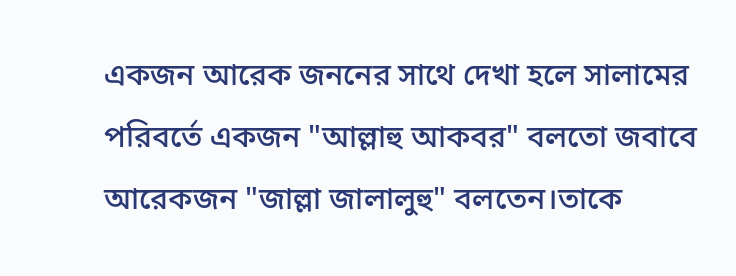একজন আরেক জননের সাথে দেখা হলে সালামের পরিবর্তে একজন "আল্লাহু আকবর" বলতো জবাবে আরেকজন "জাল্লা জালালুহু" বলতেন।তাকে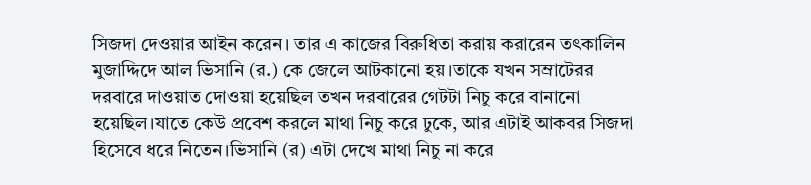সিজদা দেওয়ার আইন করেন। তার এ কাজের বিরুধিতা করায় করারেন তৎকালিন মুজাদ্দিদে আল ভিসানি (র.) কে জেলে আটকানো হয়।তাকে যখন সম্রাটেরর দরবারে দাওয়াত দোওয়া হয়েছিল তখন দরবারের গেটটা নিচু করে বানানো হয়েছিল।যাতে কেউ প্রবেশ করলে মাথা নিচু করে ঢুকে, আর এটাই আকবর সিজদা হিসেবে ধরে নিতেন।ভিসানি (র) এটা দেখে মাথা নিচু না করে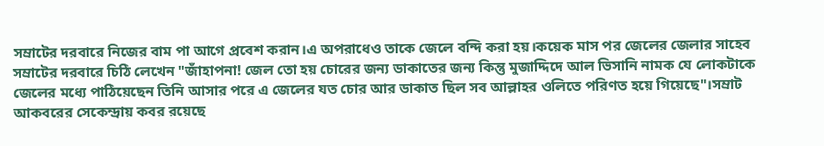সম্রাটের দরবারে নিজের বাম পা আগে প্রবেশ করান।এ অপরাধেও তাকে জেলে বন্দি করা হয়।কয়েক মাস পর জেলের জেলার সাহেব সম্রাটের দরবারে চিঠি লেখেন "জাঁহাপনা! জেল তো হয় চোরের জন্য ডাকাতের জন্য কিন্তু মুজাদ্দিদে আল ভিসানি নামক যে লোকটাকে জেলের মধ্যে পাঠিয়েছেন তিনি আসার পরে এ জেলের যত চোর আর ডাকাত ছিল সব আল্লাহর ওলিতে পরিণত হয়ে গিয়েছে"।সম্রাট আকবরের সেকেন্দ্রায় কবর রয়েছে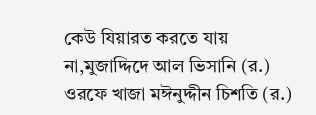কেউ যিয়ারত করতে যায় না,মুজাদ্দিদে আল ভিসানি (র.) ওরফে খাজা মঈনুদ্দীন চিশতি (র.)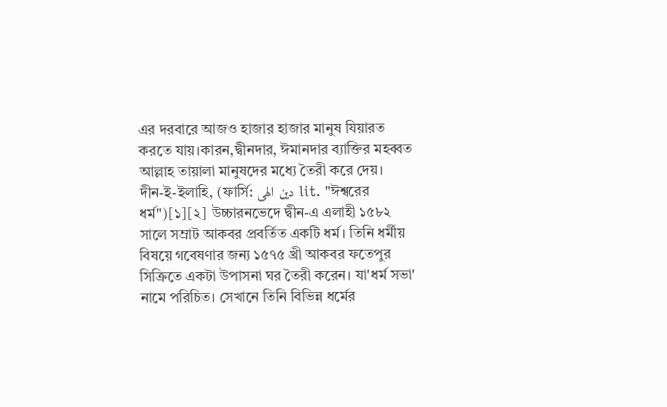এর দরবারে আজও হাজার হাজার মানুষ যিয়ারত করতে যায়।কারন,দ্বীনদার, ঈমানদার ব্যাক্তির মহব্বত আল্লাহ তায়ালা মানুষদের মধ্যে তৈরী করে দেয়।
দীন-ই-ইলাহি, (ফার্সি: دین الهی lit. "ঈশ্বরের ধর্ম")[১][২] উচ্চারনভেদে দ্বীন-এ এলাহী ১৫৮২ সালে সম্রাট আকবর প্রবর্তিত একটি ধর্ম। তিনি ধর্মীয় বিষয়ে গবেষণার জন্য ১৫৭৫ খ্রী আকবর ফতেপুর সিক্রিতে একটা উপাসনা ঘর তৈরী করেন। যা'ধর্ম সভা' নামে পরিচিত। সেখানে তিনি বিভিন্ন ধর্মের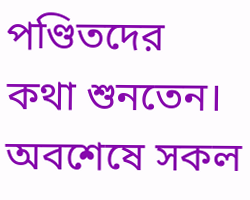পণ্ডিতদের কথা শুনতেন। অবশেষে সকল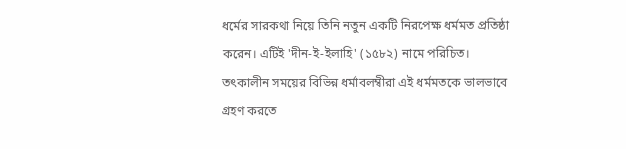ধর্মের সারকথা নিয়ে তিনি নতুন একটি নিরপেক্ষ ধর্মমত প্রতিষ্ঠা করেন। এটিই 'দীন-ই-ইলাহি' (১৫৮২) নামে পরিচিত। তৎকালীন সময়ের বিভিন্ন ধর্মাবলম্বীরা এই ধর্মমতকে ভালভাবে গ্রহণ করতে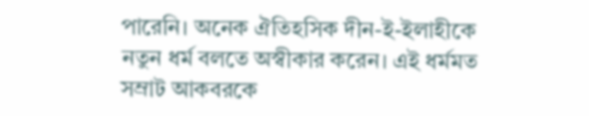পারেনি। অনেক ঐতিহসিক দীন-ই-ইলাহীকে নতুন ধর্ম বলতে অস্বীকার করেন। এই ধর্মমত সম্রাট আকবরকে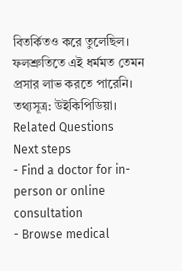বিতর্কিতও করে তুলেছিল। ফলশ্রুতিতে এই ধর্মমত তেমন প্রসার লাভ করতে পারেনি।
তথ্যসূত্র: উইকিপিডিয়া।
Related Questions
Next steps
- Find a doctor for in-person or online consultation
- Browse medical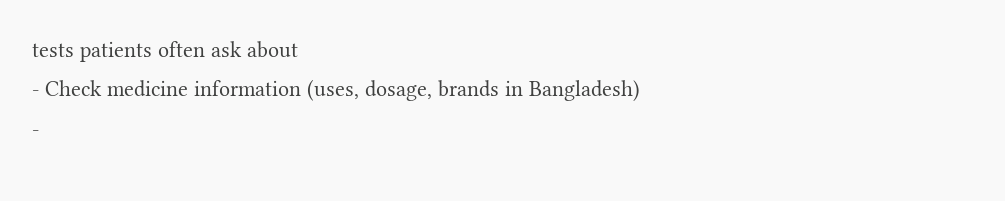tests patients often ask about
- Check medicine information (uses, dosage, brands in Bangladesh)
-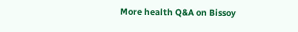More health Q&A on Bissoy